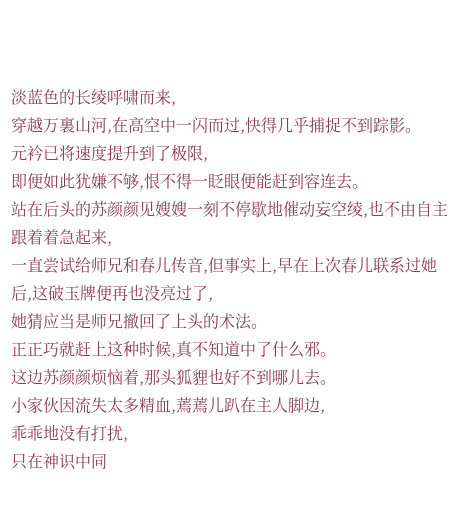淡蓝色的长绫呼啸而来,
穿越万裏山河,在高空中一闪而过,快得几乎捕捉不到踪影。
元衿已将速度提升到了极限,
即便如此犹嫌不够,恨不得一眨眼便能赶到容连去。
站在后头的苏颜颜见嫂嫂一刻不停歇地催动妄空绫,也不由自主跟着着急起来,
一直尝试给师兄和春儿传音,但事实上,早在上次春儿联系过她后,这破玉牌便再也没亮过了,
她猜应当是师兄撤回了上头的术法。
正正巧就赶上这种时候,真不知道中了什么邪。
这边苏颜颜烦恼着,那头狐貍也好不到哪儿去。
小家伙因流失太多精血,蔫蔫儿趴在主人脚边,
乖乖地没有打扰,
只在神识中同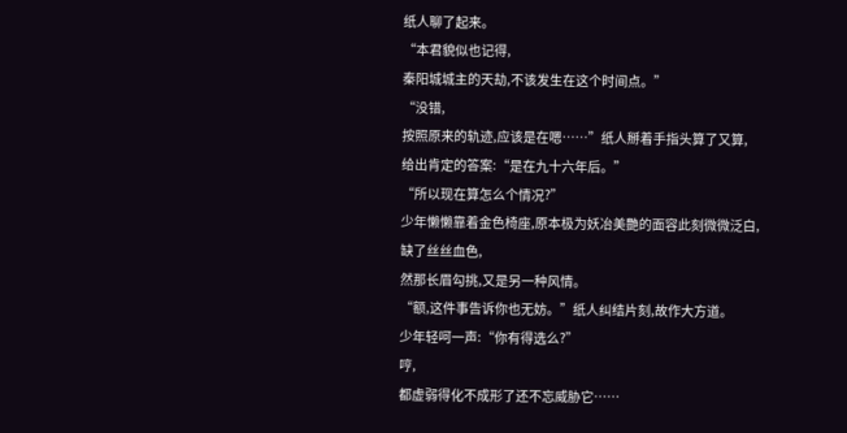纸人聊了起来。
“本君貌似也记得,
秦阳城城主的天劫,不该发生在这个时间点。”
“没错,
按照原来的轨迹,应该是在嗯……”纸人掰着手指头算了又算,
给出肯定的答案:“是在九十六年后。”
“所以现在算怎么个情况?”
少年懒懒靠着金色椅座,原本极为妖冶美艷的面容此刻微微泛白,
缺了丝丝血色,
然那长眉勾挑,又是另一种风情。
“额,这件事告诉你也无妨。”纸人纠结片刻,故作大方道。
少年轻呵一声:“你有得选么?”
哼,
都虚弱得化不成形了还不忘威胁它……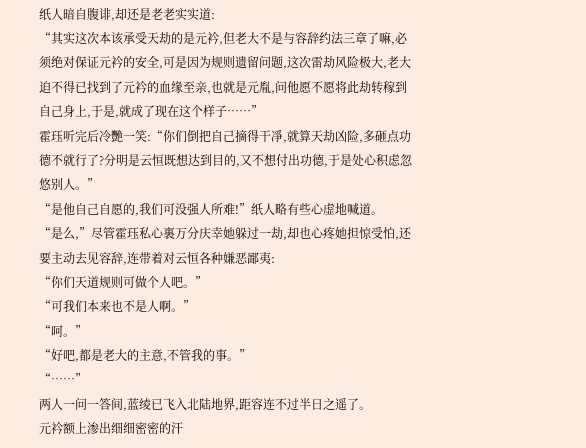纸人暗自腹诽,却还是老老实实道:
“其实这次本该承受天劫的是元衿,但老大不是与容辞约法三章了嘛,必须绝对保证元衿的安全,可是因为规则遗留问题,这次雷劫风险极大,老大迫不得已找到了元衿的血缘至亲,也就是元胤,问他愿不愿将此劫转稼到自己身上,于是,就成了现在这个样子……”
霍珏听完后冷艷一笑:“你们倒把自己摘得干凈,就算天劫凶险,多砸点功德不就行了?分明是云恒既想达到目的,又不想付出功德,于是处心积虑忽悠别人。”
“是他自己自愿的,我们可没强人所难!”纸人略有些心虚地喊道。
“是么,”尽管霍珏私心裏万分庆幸她躲过一劫,却也心疼她担惊受怕,还要主动去见容辞,连带着对云恒各种嫌恶鄙夷:
“你们天道规则可做个人吧。”
“可我们本来也不是人啊。”
“呵。”
“好吧,都是老大的主意,不管我的事。”
“……”
两人一问一答间,蓝绫已飞入北陆地界,距容连不过半日之遥了。
元衿额上渗出细细密密的汗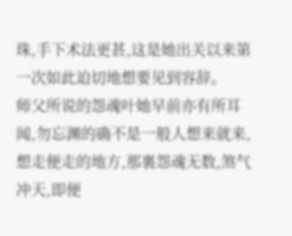珠,手下术法更甚,这是她出关以来第一次如此迫切地想要见到容辞。
师父所说的怨魂叶她早前亦有所耳闻,勿忘渊的确不是一般人想来就来,想走便走的地方,那裏怨魂无数,煞气冲天,即便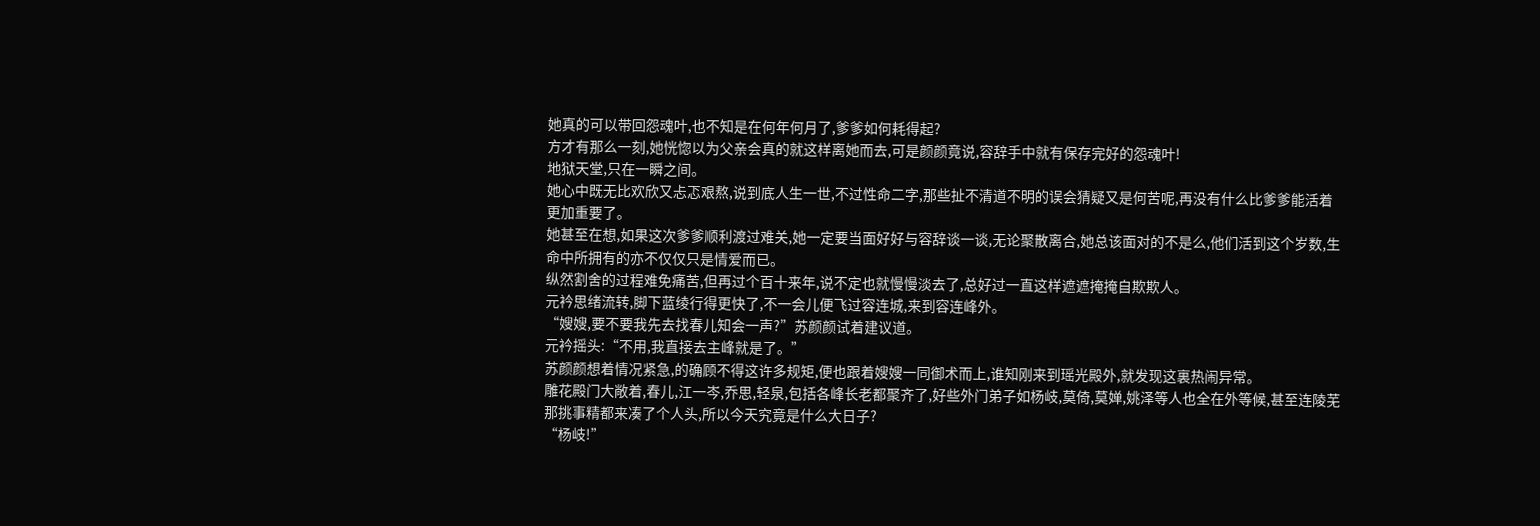她真的可以带回怨魂叶,也不知是在何年何月了,爹爹如何耗得起?
方才有那么一刻,她恍惚以为父亲会真的就这样离她而去,可是颜颜竟说,容辞手中就有保存完好的怨魂叶!
地狱天堂,只在一瞬之间。
她心中既无比欢欣又忐忑艰熬,说到底人生一世,不过性命二字,那些扯不清道不明的误会猜疑又是何苦呢,再没有什么比爹爹能活着更加重要了。
她甚至在想,如果这次爹爹顺利渡过难关,她一定要当面好好与容辞谈一谈,无论聚散离合,她总该面对的不是么,他们活到这个岁数,生命中所拥有的亦不仅仅只是情爱而已。
纵然割舍的过程难免痛苦,但再过个百十来年,说不定也就慢慢淡去了,总好过一直这样遮遮掩掩自欺欺人。
元衿思绪流转,脚下蓝绫行得更快了,不一会儿便飞过容连城,来到容连峰外。
“嫂嫂,要不要我先去找春儿知会一声?”苏颜颜试着建议道。
元衿摇头:“不用,我直接去主峰就是了。”
苏颜颜想着情况紧急,的确顾不得这许多规矩,便也跟着嫂嫂一同御术而上,谁知刚来到瑶光殿外,就发现这裏热闹异常。
雕花殿门大敞着,春儿,江一岑,乔思,轻泉,包括各峰长老都聚齐了,好些外门弟子如杨岐,莫倚,莫婵,姚泽等人也全在外等候,甚至连陵芜那挑事精都来凑了个人头,所以今天究竟是什么大日子?
“杨岐!”